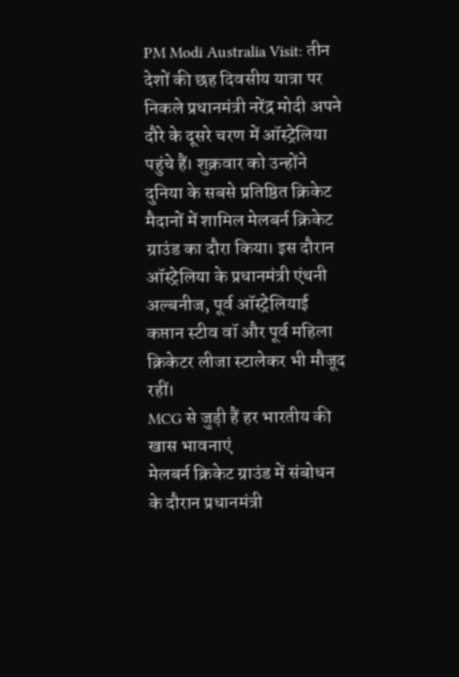PM Modi Australia Visit: तीन देशों की छह दिवसीय यात्रा पर निकले प्रधानमंत्री नरेंद्र मोदी अपने दौरे के दूसरे चरण में ऑस्ट्रेलिया पहुंचे हैं। शुक्रवार को उन्होंने दुनिया के सबसे प्रतिष्ठित क्रिकेट मैदानों में शामिल मेलबर्न क्रिकेट ग्राउंड का दौरा किया। इस दौरान ऑस्ट्रेलिया के प्रधानमंत्री एंथनी अल्बनीज, पूर्व ऑस्ट्रेलियाई कप्तान स्टीव वॉ और पूर्व महिला क्रिकेटर लीजा स्टालेकर भी मौजूद रहीं।
MCG से जुड़ी हैं हर भारतीय की खास भावनाएं
मेलबर्न क्रिकेट ग्राउंड में संबोधन के दौरान प्रधानमंत्री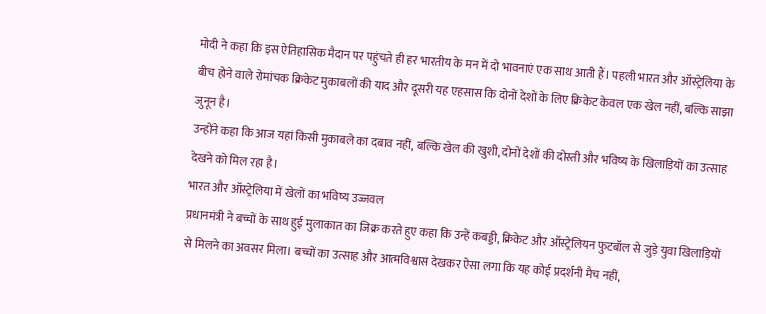मोदी ने कहा कि इस ऐतिहासिक मैदान पर पहुंचते ही हर भारतीय के मन में दो भावनाएं एक साथ आती हैं। पहली भारत और ऑस्ट्रेलिया के बीच होने वाले रोमांचक क्रिकेट मुकाबलों की याद और दूसरी यह एहसास कि दोनों देशों के लिए क्रिकेट केवल एक खेल नहीं, बल्कि साझा जुनून है।
उन्होंने कहा कि आज यहां किसी मुकाबले का दबाव नहीं, बल्कि खेल की खुशी, दोनों देशों की दोस्ती और भविष्य के खिलाड़ियों का उत्साह देखने को मिल रहा है।
भारत और ऑस्ट्रेलिया में खेलों का भविष्य उज्जवल
प्रधानमंत्री ने बच्चों के साथ हुई मुलाकात का जिक्र करते हुए कहा कि उन्हें कबड्डी, क्रिकेट और ऑस्ट्रेलियन फुटबॉल से जुड़े युवा खिलाड़ियों से मिलने का अवसर मिला। बच्चों का उत्साह और आत्मविश्वास देखकर ऐसा लगा कि यह कोई प्रदर्शनी मैच नहीं,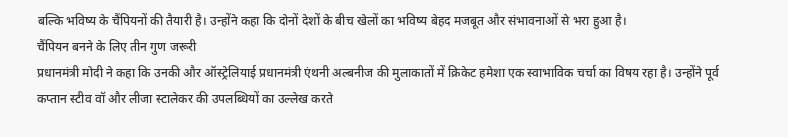बल्कि भविष्य के चैंपियनों की तैयारी है। उन्होंने कहा कि दोनों देशों के बीच खेलों का भविष्य बेहद मजबूत और संभावनाओं से भरा हुआ है।
चैंपियन बनने के लिए तीन गुण जरूरी
प्रधानमंत्री मोदी ने कहा कि उनकी और ऑस्ट्रेलियाई प्रधानमंत्री एंथनी अल्बनीज की मुलाकातों में क्रिकेट हमेशा एक स्वाभाविक चर्चा का विषय रहा है। उन्होंने पूर्व कप्तान स्टीव वॉ और लीजा स्टालेकर की उपलब्धियों का उल्लेख करते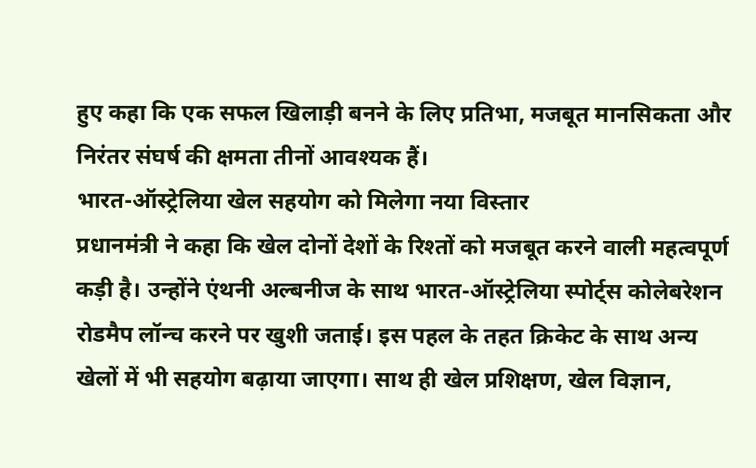हुए कहा कि एक सफल खिलाड़ी बनने के लिए प्रतिभा, मजबूत मानसिकता और निरंतर संघर्ष की क्षमता तीनों आवश्यक हैं।
भारत-ऑस्ट्रेलिया खेल सहयोग को मिलेगा नया विस्तार
प्रधानमंत्री ने कहा कि खेल दोनों देशों के रिश्तों को मजबूत करने वाली महत्वपूर्ण कड़ी है। उन्होंने एंथनी अल्बनीज के साथ भारत-ऑस्ट्रेलिया स्पोर्ट्स कोलेबरेशन रोडमैप लॉन्च करने पर खुशी जताई। इस पहल के तहत क्रिकेट के साथ अन्य खेलों में भी सहयोग बढ़ाया जाएगा। साथ ही खेल प्रशिक्षण, खेल विज्ञान,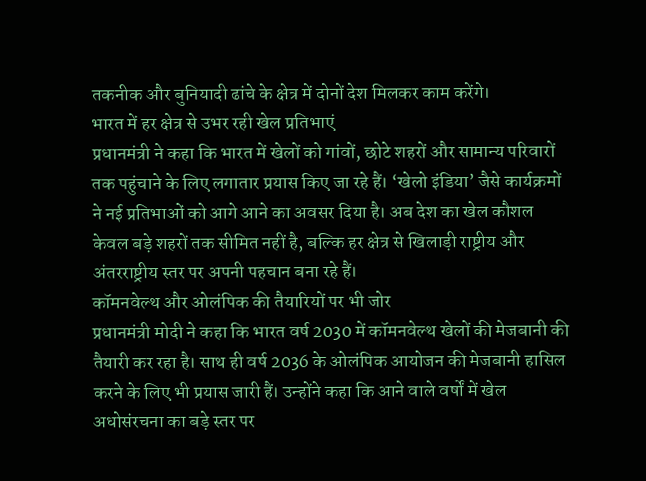तकनीक और बुनियादी ढांचे के क्षेत्र में दोनों देश मिलकर काम करेंगे।
भारत में हर क्षेत्र से उभर रही खेल प्रतिभाएं
प्रधानमंत्री ने कहा कि भारत में खेलों को गांवों, छोटे शहरों और सामान्य परिवारों तक पहुंचाने के लिए लगातार प्रयास किए जा रहे हैं। ‘खेलो इंडिया’ जैसे कार्यक्रमों ने नई प्रतिभाओं को आगे आने का अवसर दिया है। अब देश का खेल कौशल केवल बड़े शहरों तक सीमित नहीं है, बल्कि हर क्षेत्र से खिलाड़ी राष्ट्रीय और अंतरराष्ट्रीय स्तर पर अपनी पहचान बना रहे हैं।
कॉमनवेल्थ और ओलंपिक की तैयारियों पर भी जोर
प्रधानमंत्री मोदी ने कहा कि भारत वर्ष 2030 में कॉमनवेल्थ खेलों की मेजबानी की तैयारी कर रहा है। साथ ही वर्ष 2036 के ओलंपिक आयोजन की मेजबानी हासिल करने के लिए भी प्रयास जारी हैं। उन्होंने कहा कि आने वाले वर्षों में खेल अधोसंरचना का बड़े स्तर पर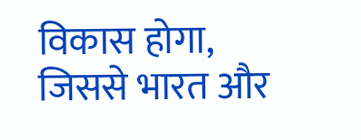विकास होगा, जिससे भारत और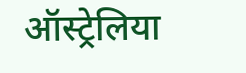ऑस्ट्रेलिया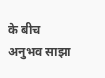के बीच अनुभव साझा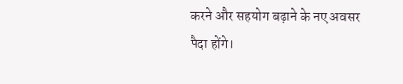करने और सहयोग बढ़ाने के नए अवसर पैदा होंगे।